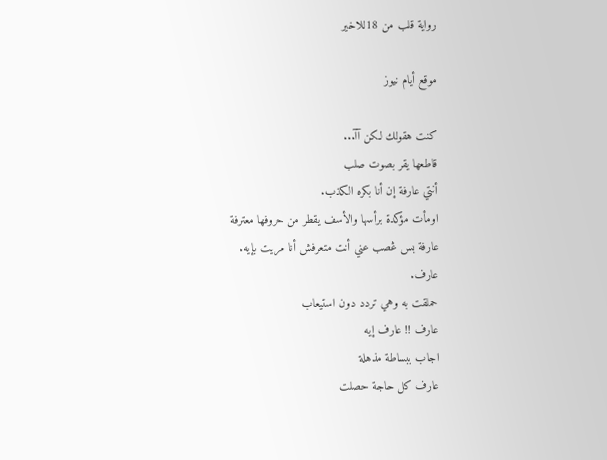رواية قلب من 18للاخير

موقع أيام نيوز

كنت هقولك لكن آآ...
قاطعها يقر بصوت صلب
أنتي عارفة إن أنا بكره الكذب.
اومأت مؤكدة برأسها والأسف يقطر من حروفها معترفة
عارفة بس ڠصب عني أنت متعرفش أنا مريت بإيه.
عارف.
حملقت به وهي تردد دون استيعاب
عارف !! عارف إيه
اجاب ببساطة مذهلة
عارف كل حاجة حصلت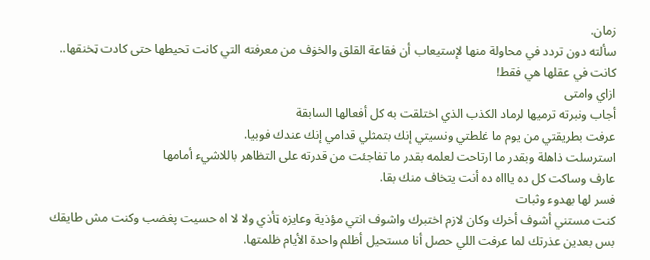زمان.
سألته دون تردد في محاولة منها لإستيعاب أن فقاعة القلق والخۏف من معرفته التي كانت تحيطها حتى كادت ټخنقها.. كانت في عقلها هي فقط!
ازاي وامتى
أجاب ونبرته ترميها لرماد الكذب الذي اختلقت به كل أفعالها السابقة
عرفت بطريقتي من يوم ما غلطتي ونسيتي إنك بتمثلي قدامي إنك عندك فوبيا.
استرسلت ذاهلة وبقدر ما ارتاحت لعلمه بقدر ما تفاجئت من قدرته على التظاهر باللاشيء أمامها
عارف وساكت كل ده ياااه ده أنت يتخاف منك بقا.
فسر لها بهدوء وثبات
كنت مستني أشوف أخرك وكان لازم اختبرك واشوف انتي مؤذية وعايزه ټأذي ولا لا اه حسيت پغضب وكنت مش طايقك بس بعدين عذرتك لما عرفت اللي حصل أنا مستحيل أظلم واحدة الأيام ظلمتها.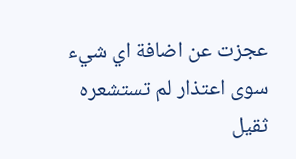عجزت عن اضافة اي شيء سوى اعتذار لم تستشعره ثقيل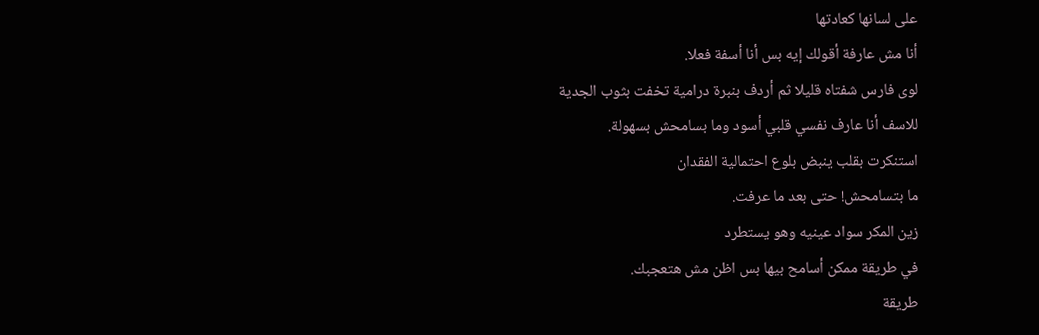على لسانها كعادتها
أنا مش عارفة أقولك إيه بس أنا أسفة فعلا.
لوى فارس شفتاه قليلا ثم أردف بنبرة درامية تخفت بثوب الجدية
للاسف أنا عارف نفسي قلبي أسود وما بسامحش بسهولة.
استنكرت بقلب ينبض بلوع احتمالية الفقدان
ما بتسامحش! حتى بعد ما عرفت.
زين المكر سواد عينيه وهو يستطرد
في طريقة ممكن أسامح بيها بس اظن مش هتعجبك.
طريقة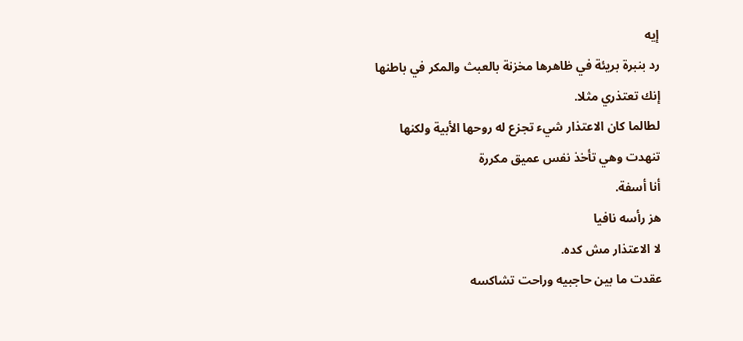إيه
رد بنبرة بريئة في ظاهرها مخزنة بالعبث والمكر في باطنها
إنك تعتذري مثلا.
لطالما كان الاعتذار شيء تجزع له روحها الأبية ولكنها تنهدت وهي تأخذ نفس عميق مكررة
أنا أسفة.
هز رأسه نافيا
لا الاعتذار مش كده.
عقدت ما بين حاجبيه وراحت تشاكسه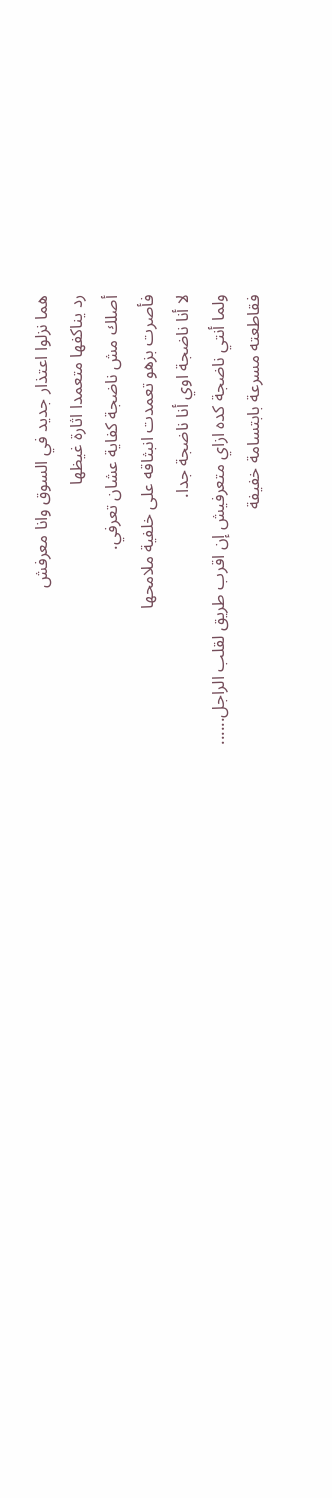هما نزلوا اعتذار جديد في السوق وانا معرفش
رد يناكفها متعمدا اثارة غيظها
أصلك مش ناضجة كفاية عشان تعرفي.
فأصرت بزهو تعمدت انبثاقه على خلفية ملامحها
لا أنا ناضجة اوي أنا ناضجة جدا.
ولما أنتي ناضجة كده ازاي متعرفيش إن اقرب طريق لقلب الراجل......
فقاطعته مسرعة بابتسامة خفيفة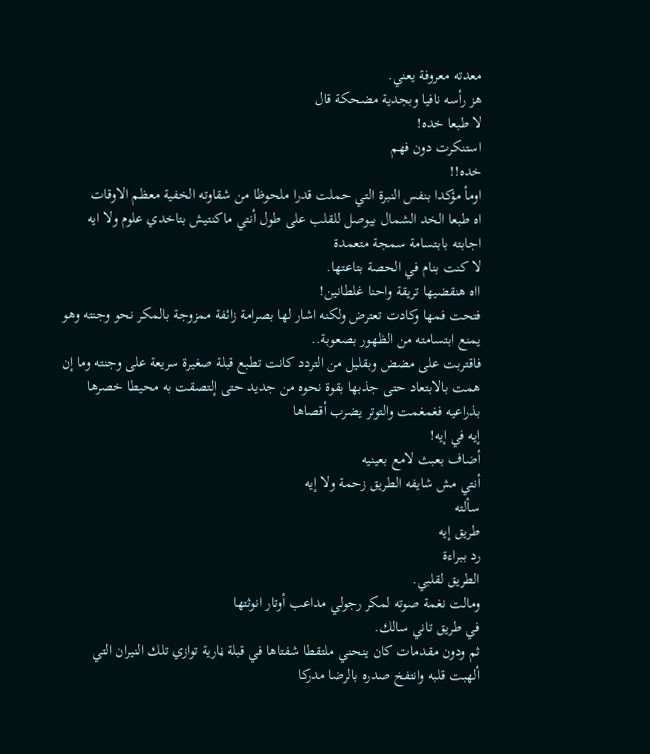معدته معروفة يعني.
هز رأسه نافيا وبجدية مضحكة قال
لا طبعا خده!
استنكرت دون فهم
خده!!
اومأ مؤكدا بنفس النبرة التي حملت قدرا ملحوظا من شقاوته الخفية معظم الاوقات
اه طبعا الخد الشمال بيوصل للقلب على طول أنتي ماكنتيش بتاخدي علوم ولا ايه
اجابته بابتسامة سمجة متعمدة
لا كنت بنام في الحصة بتاعتها.
ااه هنقضيها تريقة واحنا غلطانين!
فتحت فمها وكادت تعترض ولكنه اشار لها بصرامة زائفة ممزوجة بالمكر نحو وجنته وهو يمنع ابتسامته من الظهور بصعوبة..
فاقتربت على مضض وبقليل من التردد كانت تطبع قبلة صغيرة سريعة على وجنته وما إن همت بالابتعاد حتى جذبها بقوة نحوه من جديد حتى إلتصقت به محيطا خصرها بذراعيه فغمغمت والتوتر يضرب أقصاها
إيه في إيه!
أضاف بعبث لامع بعينيه
أنتي مش شايفه الطريق زحمة ولا إيه
سألته
طريق إيه
رد ببراءة
الطريق لقلبي.
ومالت نغمة صوته لمكر رجولي مداعب أوتار انوثتها
في طريق تاني سالك.
ثم ودون مقدمات كان ينحني ملتقطا شفتاها في قبلة ڼارية توازي تلك النيران التي ألهبت قلبه وانتفخ صدره بالرضا مدركا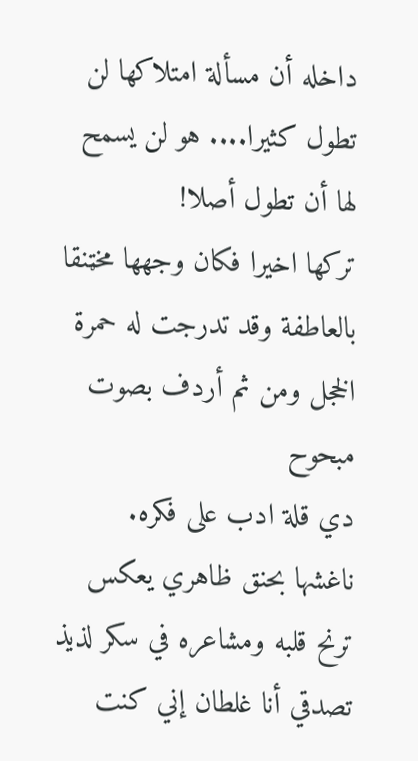داخله أن مسألة امتلاكها لن تطول كثيرا.... هو لن يسمح لها أن تطول أصلا!
تركها اخيرا فكان وجهها مخټنقا بالعاطفة وقد تدرجت له حمرة الخجل ومن ثم أردف بصوت مبحوح
دي قلة ادب على فكره.
ناغشها بحنق ظاهري يعكس ترنح قلبه ومشاعره في سكر لذيذ
تصدقي أنا غلطان إني كنت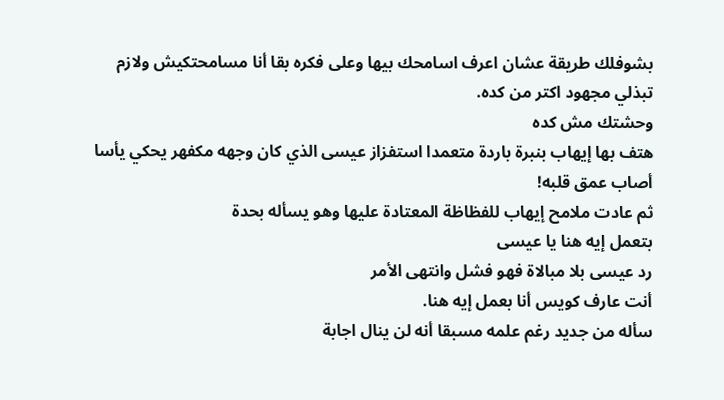بشوفلك طريقة عشان اعرف اسامحك بيها وعلى فكره بقا أنا مسامحتكيش ولازم تبذلي مجهود اكتر من كده.
وحشتك مش كده
هتف بها إيهاب بنبرة باردة متعمدا استفزاز عيسى الذي كان وجهه مكفهر يحكي يأسا أصاب عمق قلبه!
ثم عادت ملامح إيهاب للفظاظة المعتادة عليها وهو يسأله بحدة
بتعمل إيه هنا يا عيسى
رد عيسى بلا مبالاة فهو فشل وانتهى الأمر
أنت عارف كويس أنا بعمل إيه هنا.
سأله من جديد رغم علمه مسبقا أنه لن ينال اجابة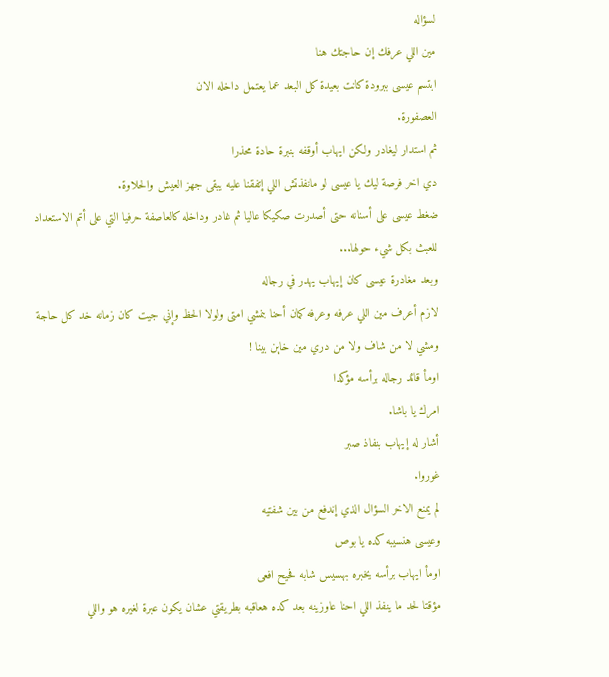لسؤاله
مين اللي عرفك إن حاجتك هنا
ابتسم عيسى ببرودة كانت بعيدة كل البعد عما يعتمل داخله الان
العصفورة.
ثم استدار ليغادر ولكن ايهاب أوقفه بنبرة حادة محذرا
دي اخر فرصة ليك يا عيسى لو مانفذتش اللي إتفقنا عليه يبقى جهز العيش والحلاوة.
ضغط عيسى على أسنانه حتى أصدرت صكيكا عاليا ثم غادر وداخله كالعاصفة حرفيا التي على أتم الاستعداد للعبث بكل شيء حولها...
وبعد مغادرة عيسى كان إيهاب يهدر في رجاله
لازم أعرف مين اللي عرفه وعرفه كمان أحنا بنمشي امتى ولولا الحظ وإني جيت كان زمانه خد كل حاجة ومشي لا من شاف ولا من دري مين خاېن بينا !
اومأ قائد رجاله برأسه مؤكدا
امرك يا باشا.
أشار له إيهاب بنفاذ صبر
غوروا.
لم يمنع الاخر السؤال الذي إندفع من بين شفتيه
وعيسى هنسيبه كده يا بوص
اومأ ايهاب برأسه يخبره بهسيس شابه فحيح افعى
مؤقتا لحد ما ينفذ اللي احنا عاوزينه بعد كده هعاقبه بطريقتي عشان يكون عبرة لغيره هو واللي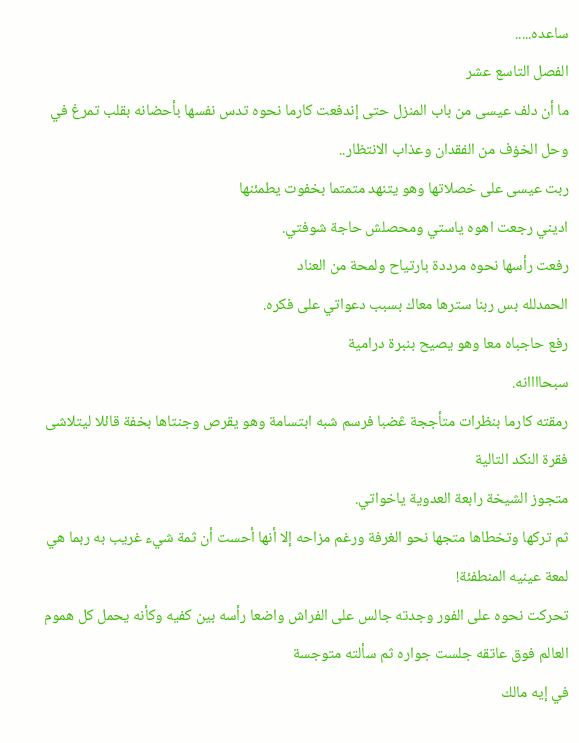ساعده.....
الفصل التاسع عشر
ما أن دلف عيسى من باب المنزل حتى إندفعت كارما نحوه تدس نفسها بأحضانه بقلب تمرغ في وحل الخۏف من الفقدان وعذاب الانتظار..
ربت عيسى على خصلاتها وهو يتنهد متمتما بخفوت يطمئنها
اديني رجعت اهوه ياستي ومحصلش حاجة شوفتي.
رفعت رأسها نحوه مرددة بارتياح ولمحة من العناد
الحمدلله بس ربنا سترها معاك بسبب دعواتي على فكره.
رفع حاجباه معا وهو يصيح بنبرة درامية
سبحاااانه.
رمقته كارما بنظرات متأججة ڠضبا فرسم شبه ابتسامة وهو يقرص وجنتاها بخفة قائلا ليتلاشى فقرة النكد التالية
متجوز الشيخة رابعة العدوية ياخواتي.
ثم تركها وتخطاها متجها نحو الغرفة ورغم مزاحه إلا أنها أحست أن ثمة شيء غريب به ربما هي لمعة عينيه المنطفئة!
تحركت نحوه على الفور وجدته جالس على الفراش واضعا رأسه بين كفيه وكأنه يحمل كل هموم العالم فوق عاتقه جلست جواره ثم سألته متوجسة
في إيه مالك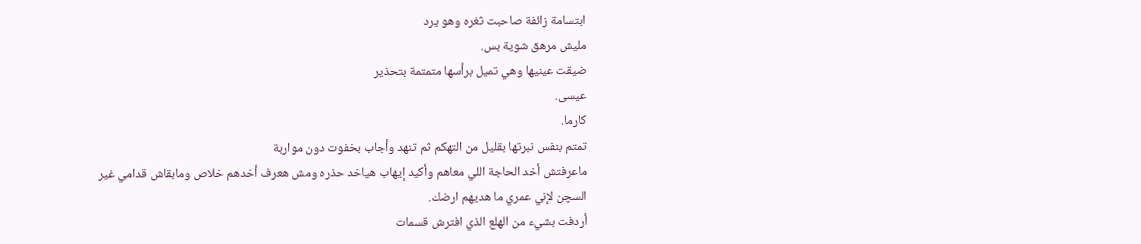ابتسامة زائفة صاحبت ثغره وهو يرد
مليش مرهق شوية بس.
ضيقت عينيها وهي تميل برأسها متمتمة بتحذير
عيسى.
كارما.
تمتم بنفس نبرتها بقليل من التهكم ثم تنهد وأجاب بخفوت دون مواربة
ماعرفتش أخد الحاجة اللي معاهم وأكيد إيهاب هياخد حذره ومش هعرف أخدهم خلاص ومابقاش قدامي غير السچن لإني عمري ما هديهم ارضك.
أردفت بشيء من الهلع الذي افترش قسمات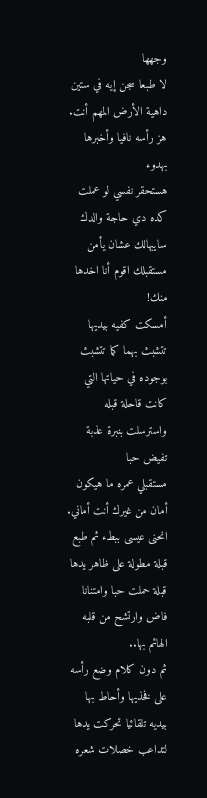وجهها
لا طبعا سجن إيه في ستين داهية الأرض المهم أنت.
هز رأسه نافيا وأخبرها بهدوء
هستحقر نفسي لو عملت كده دي حاجة والدك سايبهالك عشان يأمن مستقبلك اقوم أنا اخدها منك!
أمسكت كفيه بيديها تتشبث بهما كما تتشبث بوجوده في حياتها التي كانت قاحلة قبله واسترسلت بنبرة عذبة تفيض حبا
مستقبلي عمره ما هيكون أمان من غيرك أنت أماني.
انحنى عيسى ببطء ثم طبع قبلة مطولة على ظاهر يدها قبلة حملت حبا وامتنانا فاض وارتشح من قلبه الهائم بها..
ثم دون كلام وضع رأسه على فخذيها وأحاط بها بيديه تلقائيا تحركت يدها لتداعب خصلات شعره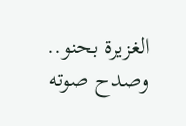الغزيرة بحنو..
وصدح صوته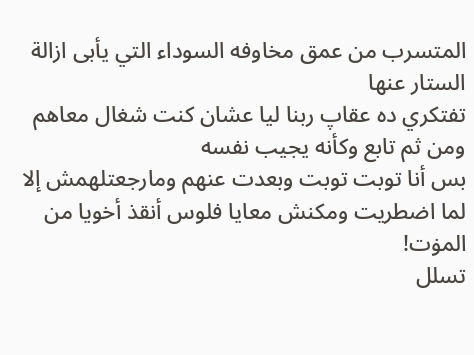المتسرب من عمق مخاوفه السوداء التي يأبى ازالة الستار عنها
تفتكري ده عقاپ ربنا ليا عشان كنت شغال معاهم
ومن ثم تابع وكأنه يجيب نفسه
بس أنا توبت توبت وبعدت عنهم ومارجعتلهمش إلا لما اضطريت ومكنش معايا فلوس أنقذ أخويا من المۏت!
تسلل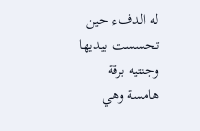له الدفء حين تحسست بيديها وجنتيه برقة هامسة وهي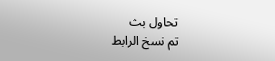تحاول بث
تم نسخ الرابط